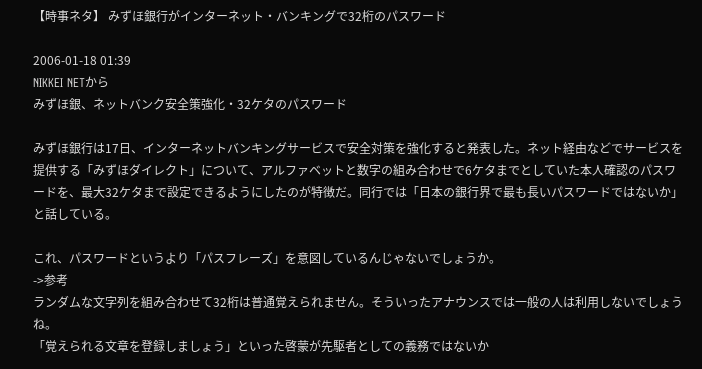【時事ネタ】 みずほ銀行がインターネット・バンキングで32桁のパスワード

2006-01-18 01:39
NIKKEI NETから
みずほ銀、ネットバンク安全策強化・32ケタのパスワード

みずほ銀行は17日、インターネットバンキングサービスで安全対策を強化すると発表した。ネット経由などでサービスを提供する「みずほダイレクト」について、アルファベットと数字の組み合わせで6ケタまでとしていた本人確認のパスワードを、最大32ケタまで設定できるようにしたのが特徴だ。同行では「日本の銀行界で最も長いパスワードではないか」と話している。

これ、パスワードというより「パスフレーズ」を意図しているんじゃないでしょうか。
->参考
ランダムな文字列を組み合わせて32桁は普通覚えられません。そういったアナウンスでは一般の人は利用しないでしょうね。
「覚えられる文章を登録しましょう」といった啓蒙が先駆者としての義務ではないか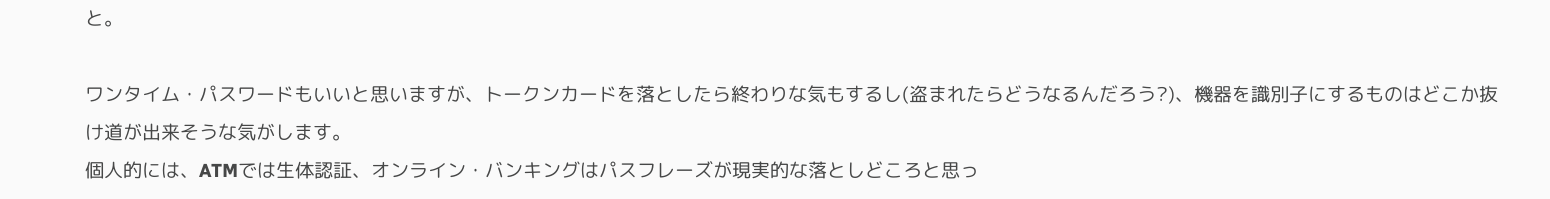と。

ワンタイム・パスワードもいいと思いますが、トークンカードを落としたら終わりな気もするし(盗まれたらどうなるんだろう?)、機器を識別子にするものはどこか抜け道が出来そうな気がします。
個人的には、ATMでは生体認証、オンライン・バンキングはパスフレーズが現実的な落としどころと思っ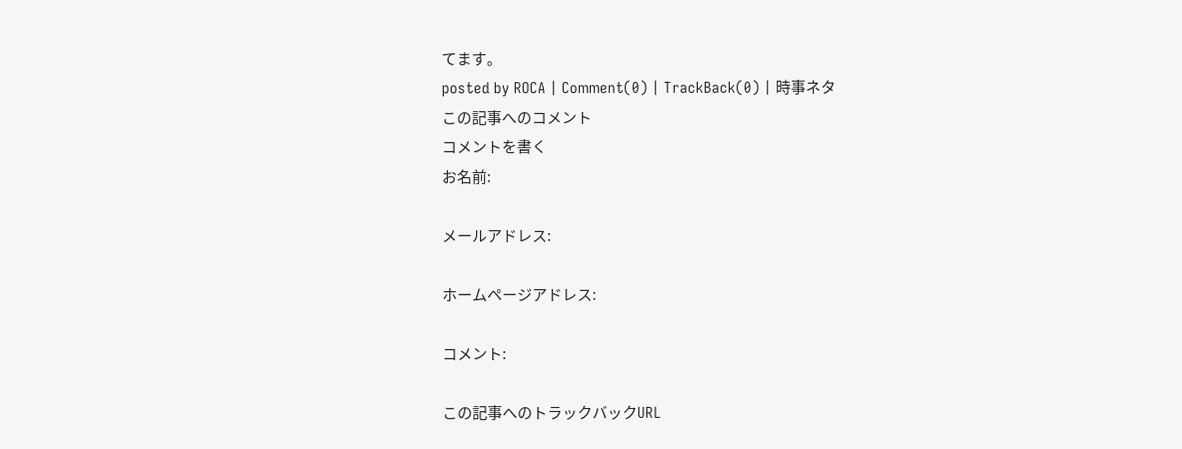てます。
posted by ROCA | Comment(0) | TrackBack(0) | 時事ネタ
この記事へのコメント
コメントを書く
お名前:

メールアドレス:

ホームページアドレス:

コメント:

この記事へのトラックバックURL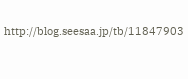http://blog.seesaa.jp/tb/11847903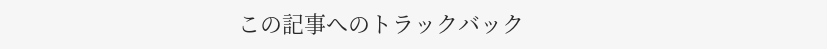この記事へのトラックバック